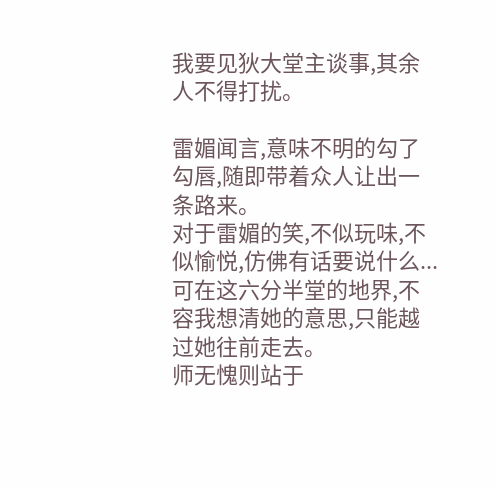我要见狄大堂主谈事,其余人不得打扰。

雷媚闻言,意味不明的勾了勾唇,随即带着众人让出一条路来。
对于雷媚的笑,不似玩味,不似愉悦,仿佛有话要说什么...
可在这六分半堂的地界,不容我想清她的意思,只能越过她往前走去。
师无愧则站于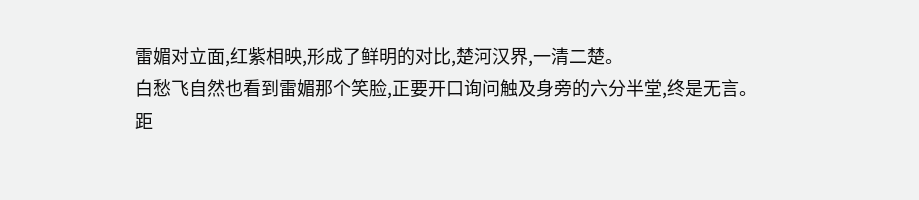雷媚对立面,红紫相映,形成了鲜明的对比,楚河汉界,一清二楚。
白愁飞自然也看到雷媚那个笑脸,正要开口询问触及身旁的六分半堂,终是无言。
距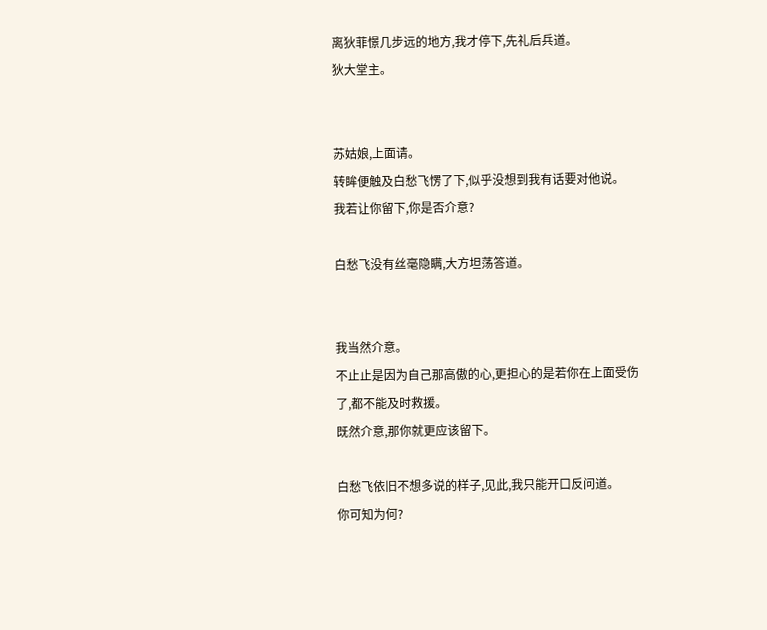离狄菲憬几步远的地方,我才停下,先礼后兵道。
狄大堂主。


苏姑娘,上面请。
转眸便触及白愁飞愣了下,似乎没想到我有话要对他说。
我若让你留下,你是否介意?

白愁飞没有丝毫隐瞒,大方坦荡答道。


我当然介意。
不止止是因为自己那高傲的心,更担心的是若你在上面受伤了,都不能及时救援。
既然介意,那你就更应该留下。

白愁飞依旧不想多说的样子,见此,我只能开口反问道。
你可知为何?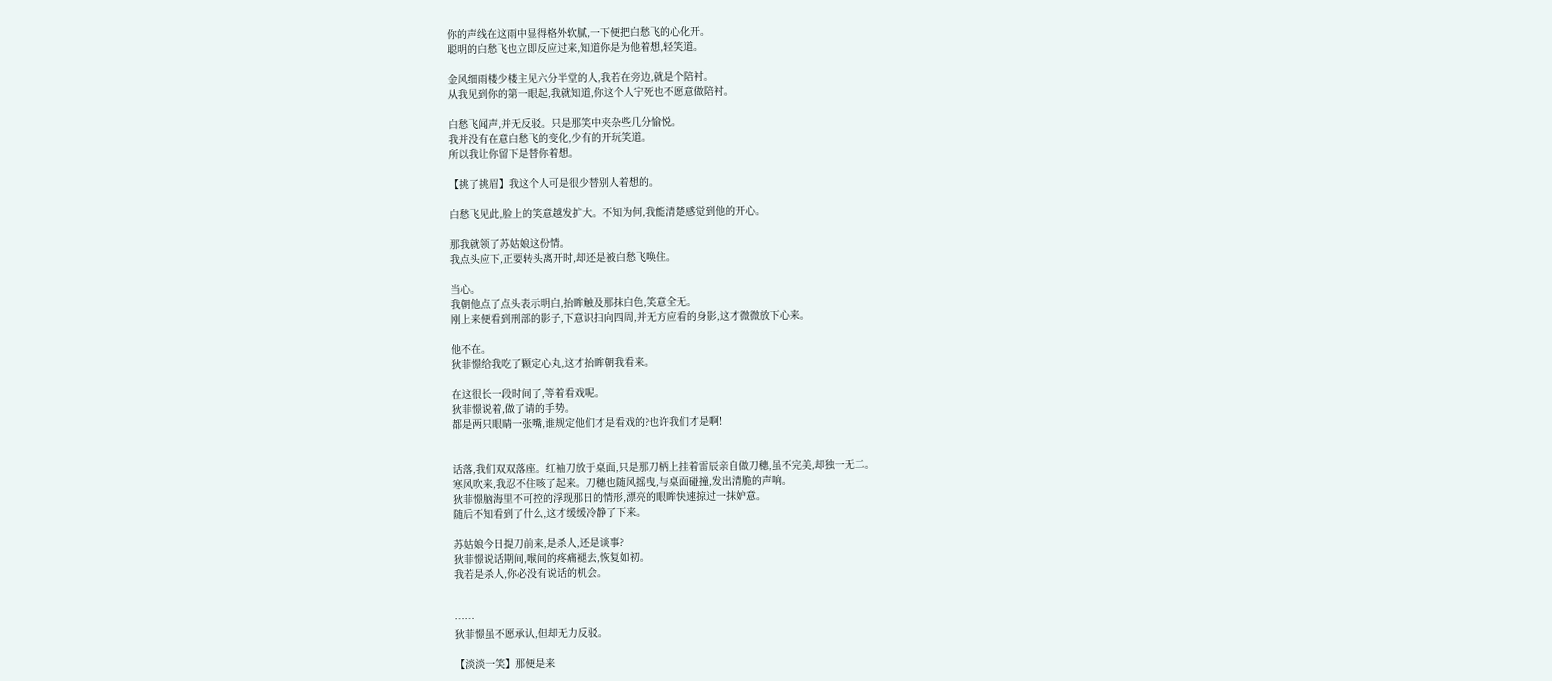你的声线在这雨中显得格外软腻,一下便把白愁飞的心化开。
聪明的白愁飞也立即反应过来,知道你是为他着想,轻笑道。

金风细雨楼少楼主见六分半堂的人,我若在旁边,就是个陪衬。
从我见到你的第一眼起,我就知道,你这个人宁死也不愿意做陪衬。

白愁飞闻声,并无反驳。只是那笑中夹杂些几分愉悦。
我并没有在意白愁飞的变化,少有的开玩笑道。
所以我让你留下是替你着想。

【挑了挑眉】我这个人可是很少替别人着想的。

白愁飞见此,脸上的笑意越发扩大。不知为何,我能清楚感觉到他的开心。

那我就领了苏姑娘这份情。
我点头应下,正要转头离开时,却还是被白愁飞唤住。

当心。
我朝他点了点头表示明白,抬眸触及那抹白色,笑意全无。
刚上来便看到刑部的影子,下意识扫向四周,并无方应看的身影,这才微微放下心来。

他不在。
狄菲憬给我吃了颗定心丸,这才抬眸朝我看来。

在这很长一段时间了,等着看戏呢。
狄菲憬说着,做了请的手势。
都是两只眼睛一张嘴,谁规定他们才是看戏的?也许我们才是啊!


话落,我们双双落座。红袖刀放于桌面,只是那刀柄上挂着雷辰亲自做刀穗,虽不完美,却独一无二。
寒风吹来,我忍不住咳了起来。刀穗也随风摇曳,与桌面碰撞,发出清脆的声响。
狄菲憬脑海里不可控的浮现那日的情形,漂亮的眼眸快速掠过一抹妒意。
随后不知看到了什么,这才缓缓冷静了下来。

苏姑娘今日提刀前来,是杀人,还是谈事?
狄菲憬说话期间,喉间的疼痛褪去,恢复如初。
我若是杀人,你必没有说话的机会。


……
狄菲憬虽不愿承认,但却无力反驳。

【淡淡一笑】那便是来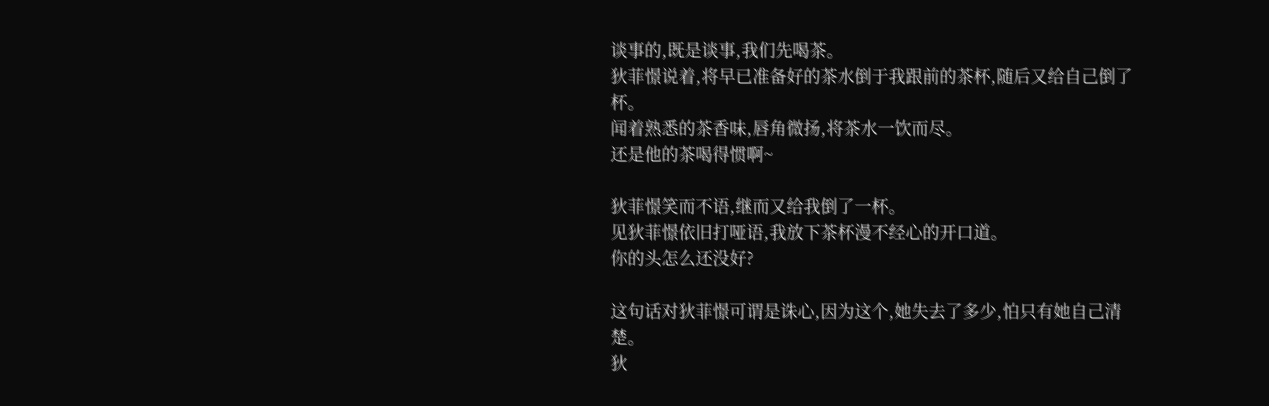谈事的,既是谈事,我们先喝茶。
狄菲憬说着,将早已准备好的茶水倒于我跟前的茶杯,随后又给自己倒了杯。
闻着熟悉的茶香味,唇角微扬,将茶水一饮而尽。
还是他的茶喝得惯啊~

狄菲憬笑而不语,继而又给我倒了一杯。
见狄菲憬依旧打哑语,我放下茶杯漫不经心的开口道。
你的头怎么还没好?

这句话对狄菲憬可谓是诛心,因为这个,她失去了多少,怕只有她自己清楚。
狄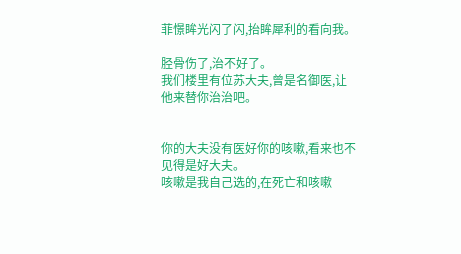菲憬眸光闪了闪,抬眸犀利的看向我。

胫骨伤了,治不好了。
我们楼里有位苏大夫,曾是名御医,让他来替你治治吧。


你的大夫没有医好你的咳嗽,看来也不见得是好大夫。
咳嗽是我自己选的,在死亡和咳嗽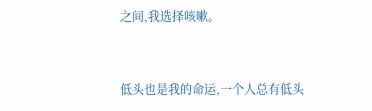之间,我选择咳嗽。


低头也是我的命运,一个人总有低头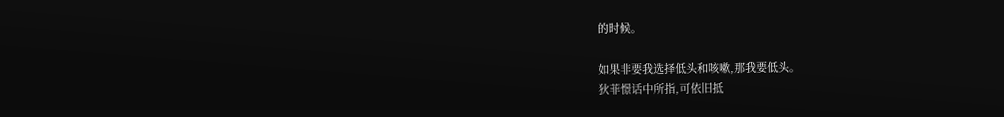的时候。

如果非要我选择低头和咳嗽,那我要低头。
狄菲憬话中所指,可依旧抵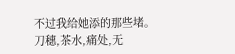不过我给她添的那些堵。
刀穗,茶水,痛处,无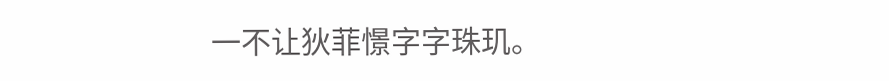一不让狄菲憬字字珠玑。